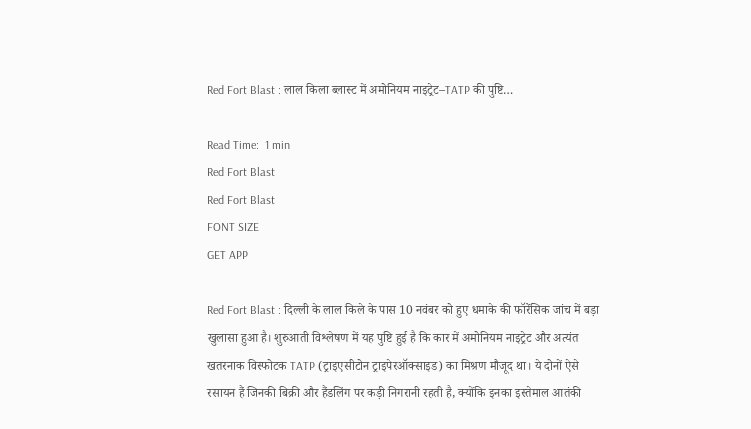Red Fort Blast : लाल किला ब्लास्ट में अमोनियम नाइट्रेट–TATP की पुष्टि…

Read Time:  1 min
Red Fort Blast
Red Fort Blast
FONT SIZE
GET APP

Red Fort Blast : दिल्ली के लाल किले के पास 10 नवंबर को हुए धमाके की फॉरेंसिक जांच में बड़ा खुलासा हुआ है। शुरुआती विश्लेषण में यह पुष्टि हुई है कि कार में अमोनियम नाइट्रेट और अत्यंत खतरनाक विस्फोटक TATP (ट्राइएसीटोन ट्राइपेरऑक्साइड) का मिश्रण मौजूद था। ये दोनों ऐसे रसायन हैं जिनकी बिक्री और हैंडलिंग पर कड़ी निगरानी रहती है, क्योंकि इनका इस्तेमाल आतंकी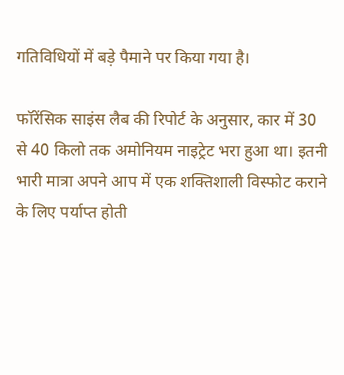गतिविधियों में बड़े पैमाने पर किया गया है।

फॉरेंसिक साइंस लैब की रिपोर्ट के अनुसार, कार में 30 से 40 किलो तक अमोनियम नाइट्रेट भरा हुआ था। इतनी भारी मात्रा अपने आप में एक शक्तिशाली विस्फोट कराने के लिए पर्याप्त होती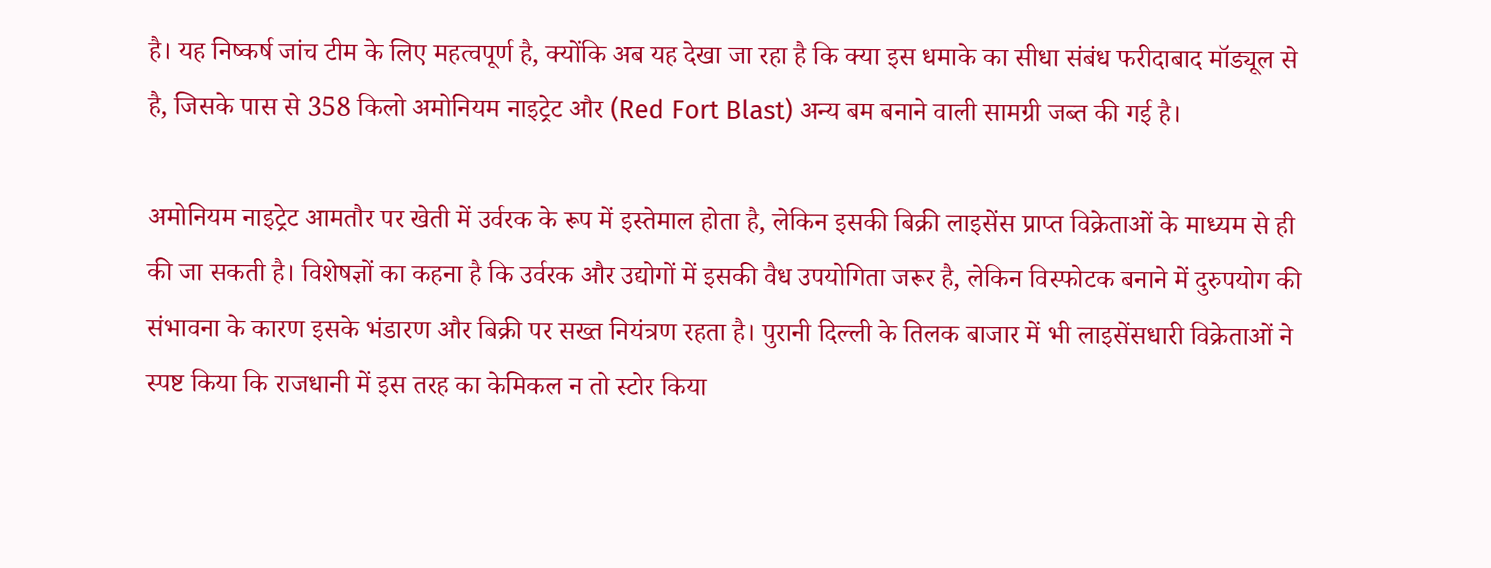है। यह निष्कर्ष जांच टीम के लिए महत्वपूर्ण है, क्योंकि अब यह देखा जा रहा है कि क्या इस धमाके का सीधा संबंध फरीदाबाद मॉड्यूल से है, जिसके पास से 358 किलो अमोनियम नाइट्रेट और (Red Fort Blast) अन्य बम बनाने वाली सामग्री जब्त की गई है।

अमोनियम नाइट्रेट आमतौर पर खेती में उर्वरक के रूप में इस्तेमाल होता है, लेकिन इसकी बिक्री लाइसेंस प्राप्त विक्रेताओं के माध्यम से ही की जा सकती है। विशेषज्ञों का कहना है कि उर्वरक और उद्योगों में इसकी वैध उपयोगिता जरूर है, लेकिन विस्फोटक बनाने में दुरुपयोग की संभावना के कारण इसके भंडारण और बिक्री पर सख्त नियंत्रण रहता है। पुरानी दिल्ली के तिलक बाजार में भी लाइसेंसधारी विक्रेताओं ने स्पष्ट किया कि राजधानी में इस तरह का केमिकल न तो स्टोर किया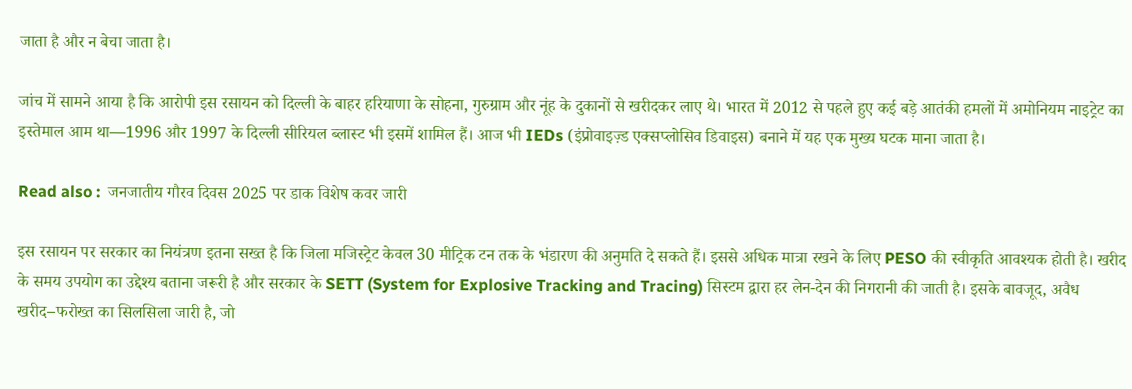जाता है और न बेचा जाता है।

जांच में सामने आया है कि आरोपी इस रसायन को दिल्ली के बाहर हरियाणा के सोहना, गुरुग्राम और नूंह के दुकानों से खरीदकर लाए थे। भारत में 2012 से पहले हुए कई बड़े आतंकी हमलों में अमोनियम नाइट्रेट का इस्तेमाल आम था—1996 और 1997 के दिल्ली सीरियल ब्लास्ट भी इसमें शामिल हैं। आज भी IEDs (इंप्रोवाइज़्ड एक्सप्लोसिव डिवाइस) बनाने में यह एक मुख्य घटक माना जाता है।

Read also :  जनजातीय गौरव दिवस 2025 पर डाक विशेष कवर जारी

इस रसायन पर सरकार का नियंत्रण इतना सख्त है कि जिला मजिस्ट्रेट केवल 30 मीट्रिक टन तक के भंडारण की अनुमति दे सकते हैं। इससे अधिक मात्रा रखने के लिए PESO की स्वीकृति आवश्यक होती है। खरीद के समय उपयोग का उद्देश्य बताना जरूरी है और सरकार के SETT (System for Explosive Tracking and Tracing) सिस्टम द्वारा हर लेन-देन की निगरानी की जाती है। इसके बावजूद, अवैध खरीद–फरोख्त का सिलसिला जारी है, जो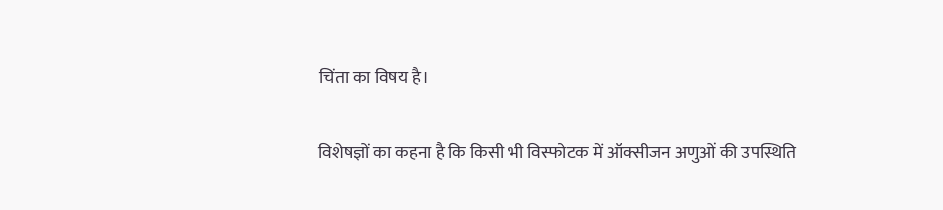चिंता का विषय है।

विशेषज्ञों का कहना है कि किसी भी विस्फोटक में ऑक्सीजन अणुओं की उपस्थिति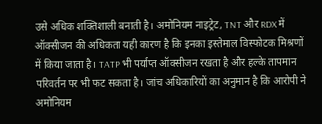उसे अधिक शक्तिशाली बनाती है। अमोनियम नाइट्रेट, TNT और RDX में ऑक्सीजन की अधिकता यही कारण है कि इनका इस्तेमाल विस्फोटक मिश्रणों में किया जाता है। TATP भी पर्याप्त ऑक्सीजन रखता है और हल्के तापमान परिवर्तन पर भी फट सकता है। जांच अधिकारियों का अनुमान है कि आरोपी ने अमोनियम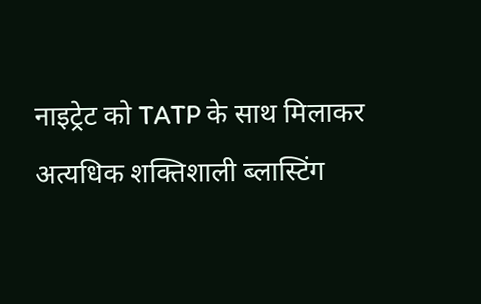नाइट्रेट को TATP के साथ मिलाकर अत्यधिक शक्तिशाली ब्लास्टिंग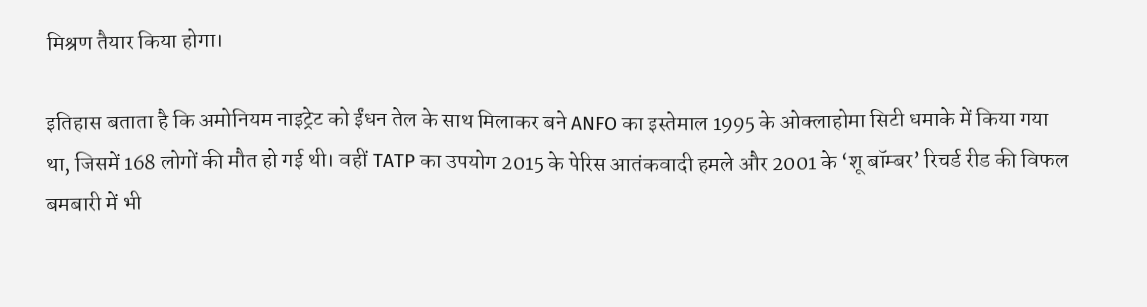मिश्रण तैयार किया होगा।

इतिहास बताता है कि अमोनियम नाइट्रेट को ईंधन तेल के साथ मिलाकर बने ANFO का इस्तेमाल 1995 के ओक्लाहोमा सिटी धमाके में किया गया था, जिसमें 168 लोगों की मौत हो गई थी। वहीं TATP का उपयोग 2015 के पेरिस आतंकवादी हमले और 2001 के ‘शू बॉम्बर’ रिचर्ड रीड की विफल बमबारी में भी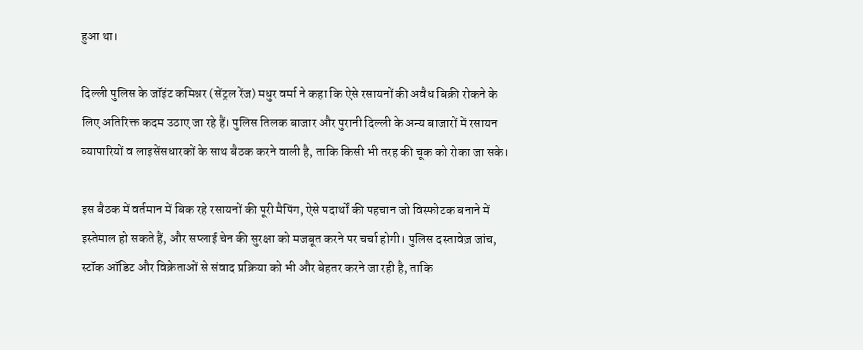हुआ था।

दिल्ली पुलिस के जॉइंट कमिश्नर (सेंट्रल रेंज) मधुर वर्मा ने कहा कि ऐसे रसायनों की अवैध बिक्री रोकने के लिए अतिरिक्त कदम उठाए जा रहे हैं। पुलिस तिलक बाजार और पुरानी दिल्ली के अन्य बाजारों में रसायन व्यापारियों व लाइसेंसधारकों के साथ बैठक करने वाली है, ताकि किसी भी तरह की चूक को रोका जा सके।

इस बैठक में वर्तमान में बिक रहे रसायनों की पूरी मैपिंग, ऐसे पदार्थों की पहचान जो विस्फोटक बनाने में इस्तेमाल हो सकते हैं, और सप्लाई चेन की सुरक्षा को मजबूत करने पर चर्चा होगी। पुलिस दस्तावेज़ जांच, स्टॉक ऑडिट और विक्रेताओं से संवाद प्रक्रिया को भी और बेहतर करने जा रही है, ताकि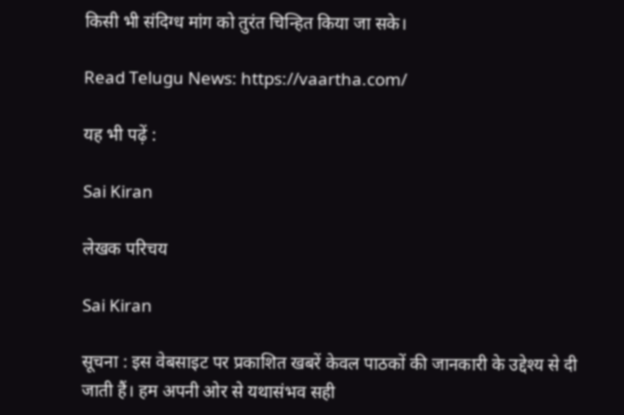किसी भी संदिग्ध मांग को तुरंत चिन्हित किया जा सके।

Read Telugu News: https://vaartha.com/

यह भी पढ़ें :

Sai Kiran

लेखक परिचय

Sai Kiran

सूचना : इस वेबसाइट पर प्रकाशित खबरें केवल पाठकों की जानकारी के उद्देश्य से दी जाती हैं। हम अपनी ओर से यथासंभव सही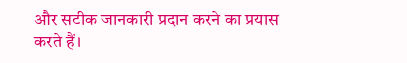और सटीक जानकारी प्रदान करने का प्रयास करते हैं।